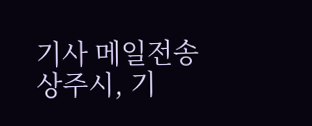기사 메일전송
상주시, 기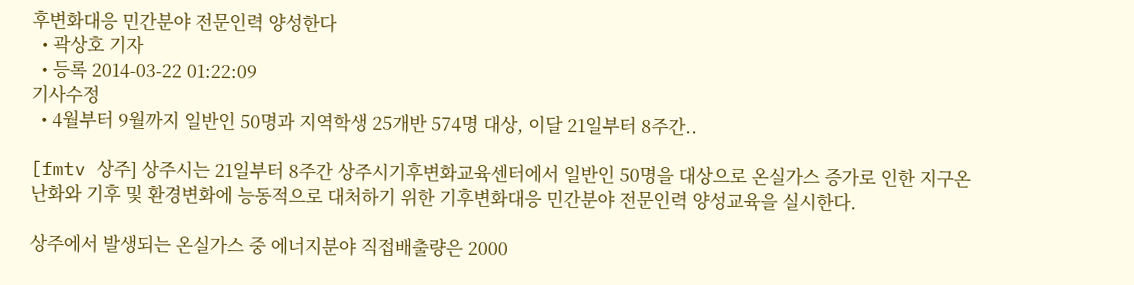후변화대응 민간분야 전문인력 양성한다
  • 곽상호 기자
  • 등록 2014-03-22 01:22:09
기사수정
  • 4월부터 9월까지 일반인 50명과 지역학생 25개반 574명 대상, 이달 21일부터 8주간..

[fmtv 상주] 상주시는 21일부터 8주간 상주시기후변화교육센터에서 일반인 50명을 대상으로 온실가스 증가로 인한 지구온난화와 기후 및 환경변화에 능동적으로 대처하기 위한 기후변화대응 민간분야 전문인력 양성교육을 실시한다.

상주에서 발생되는 온실가스 중 에너지분야 직접배출량은 2000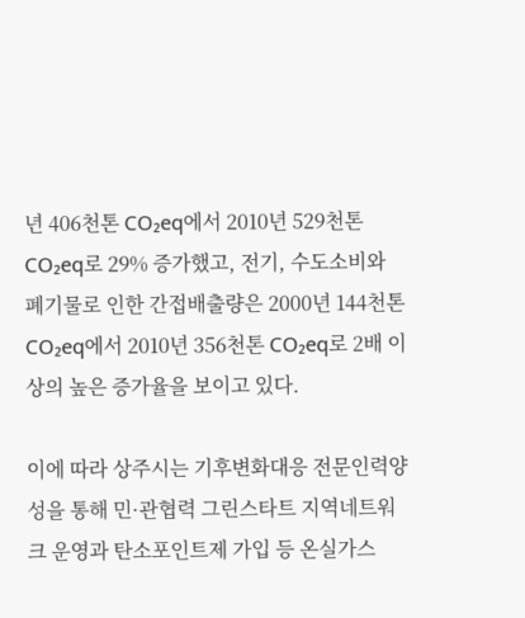년 406천톤 CO₂eq에서 2010년 529천톤 CO₂eq로 29% 증가했고, 전기, 수도소비와 폐기물로 인한 간접배출량은 2000년 144천톤CO₂eq에서 2010년 356천톤 CO₂eq로 2배 이상의 높은 증가율을 보이고 있다.

이에 따라 상주시는 기후변화대응 전문인력양성을 통해 민·관협력 그린스타트 지역네트워크 운영과 탄소포인트제 가입 등 온실가스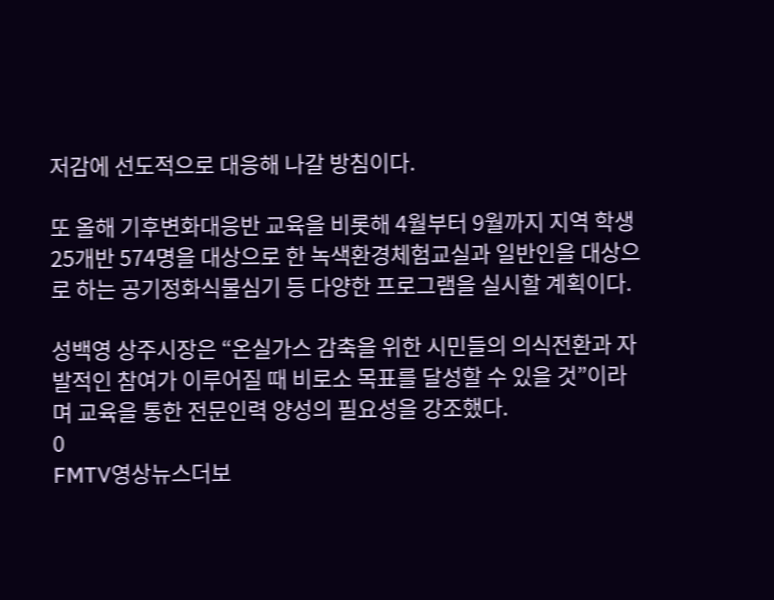저감에 선도적으로 대응해 나갈 방침이다.

또 올해 기후변화대응반 교육을 비롯해 4월부터 9월까지 지역 학생 25개반 574명을 대상으로 한 녹색환경체험교실과 일반인을 대상으로 하는 공기정화식물심기 등 다양한 프로그램을 실시할 계획이다.

성백영 상주시장은 “온실가스 감축을 위한 시민들의 의식전환과 자발적인 참여가 이루어질 때 비로소 목표를 달성할 수 있을 것”이라며 교육을 통한 전문인력 양성의 필요성을 강조했다.
0
FMTV영상뉴스더보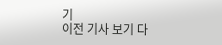기
이전 기사 보기 다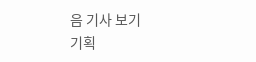음 기사 보기
기획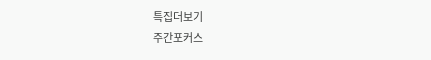특집더보기
주간포커스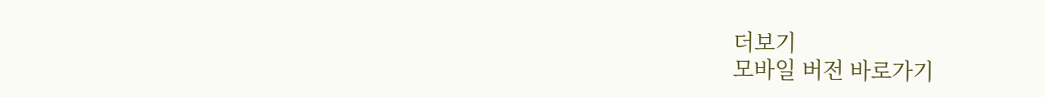더보기
모바일 버전 바로가기